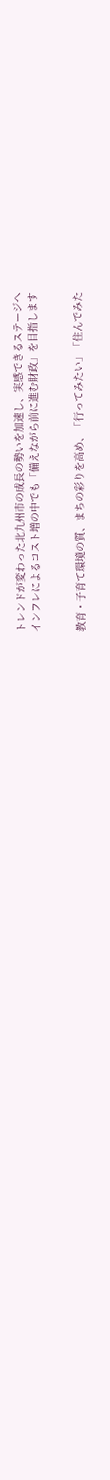トレンドが変わった北九州市の成長の勢いを加速し、実感できるステージへ
インフレによるコスト増の中でも「備えながら前に進む財政」を目指します


教育・子育て環境の質、まちの彩りを高め、「行ってみたい」「住んでみた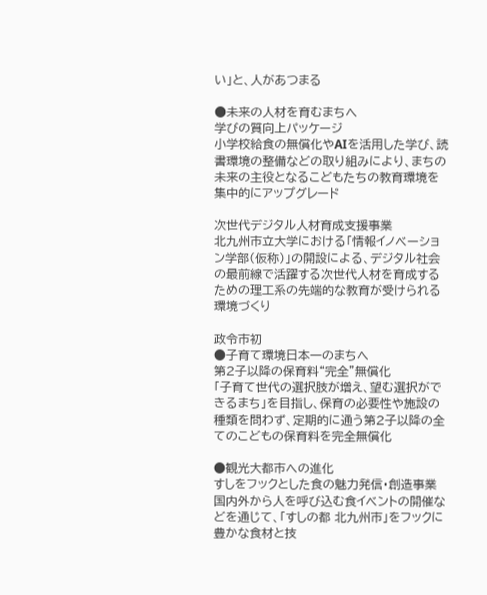い」と、人があつまる

●未来の人材を育むまちへ
学びの質向上パッケージ
小学校給食の無償化やAIを活用した学び、読書環境の整備などの取り組みにより、まちの未来の主役となるこどもたちの教育環境を集中的にアップグレード

次世代デジタル人材育成支援事業
北九州市立大学における「情報イノベーション学部(仮称)」の開設による、デジタル社会の最前線で活躍する次世代人材を育成するための理工系の先端的な教育が受けられる環境づくり

政令市初
●子育て環境日本一のまちへ
第2子以降の保育料“完全”無償化
「子育て世代の選択肢が増え、望む選択ができるまち」を目指し、保育の必要性や施設の種類を問わず、定期的に通う第2子以降の全てのこどもの保育料を完全無償化

●観光大都市への進化
すしをフックとした食の魅力発信・創造事業
国内外から人を呼び込む食イベントの開催などを通じて、「すしの都 北九州市」をフックに豊かな食材と技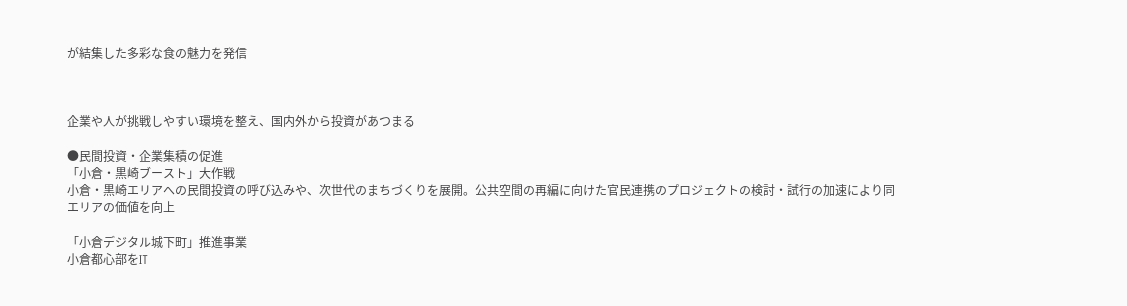が結集した多彩な食の魅力を発信



企業や人が挑戦しやすい環境を整え、国内外から投資があつまる

●民間投資・企業集積の促進
「小倉・黒崎ブースト」大作戦
小倉・黒崎エリアへの民間投資の呼び込みや、次世代のまちづくりを展開。公共空間の再編に向けた官民連携のプロジェクトの検討・試行の加速により同エリアの価値を向上

「小倉デジタル城下町」推進事業
小倉都心部をIT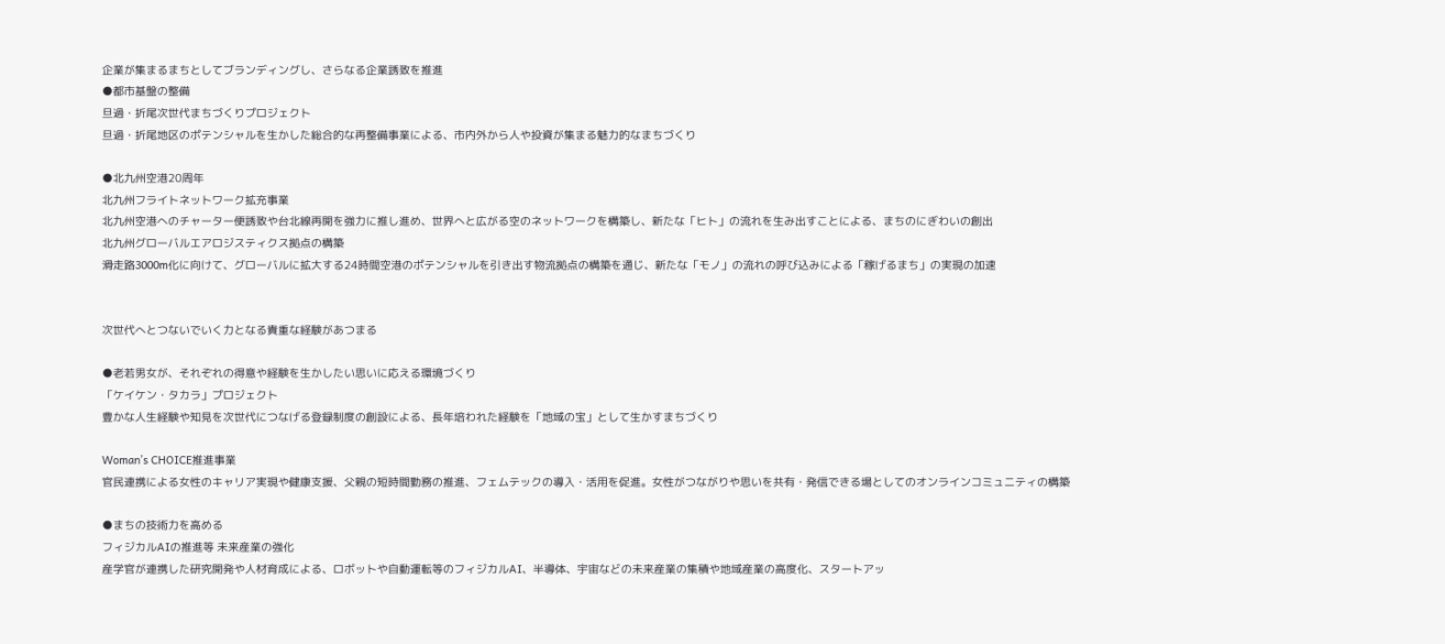企業が集まるまちとしてブランディングし、さらなる企業誘致を推進
●都市基盤の整備
旦過・折尾次世代まちづくりプロジェクト
旦過・折尾地区のポテンシャルを生かした総合的な再整備事業による、市内外から人や投資が集まる魅力的なまちづくり

●北九州空港20周年
北九州フライトネットワーク拡充事業
北九州空港へのチャーター便誘致や台北線再開を強力に推し進め、世界へと広がる空のネットワークを構築し、新たな「ヒト」の流れを生み出すことによる、まちのにぎわいの創出
北九州グローバルエアロジスティクス拠点の構築
滑走路3000m化に向けて、グローバルに拡大する24時間空港のポテンシャルを引き出す物流拠点の構築を通じ、新たな「モノ」の流れの呼び込みによる「稼げるまち」の実現の加速


次世代へとつないでいく力となる貴重な経験があつまる

●老若男女が、それぞれの得意や経験を生かしたい思いに応える環境づくり
「ケイケン・タカラ」プロジェクト
豊かな人生経験や知見を次世代につなげる登録制度の創設による、長年培われた経験を「地域の宝」として生かすまちづくり

Woman’s CHOICE推進事業
官民連携による女性のキャリア実現や健康支援、父親の短時間勤務の推進、フェムテックの導入・活用を促進。女性がつながりや思いを共有・発信できる場としてのオンラインコミュニティの構築

●まちの技術力を高める
フィジカルAIの推進等 未来産業の強化
産学官が連携した研究開発や人材育成による、ロボットや自動運転等のフィジカルAI、半導体、宇宙などの未来産業の集積や地域産業の高度化、スタートアッ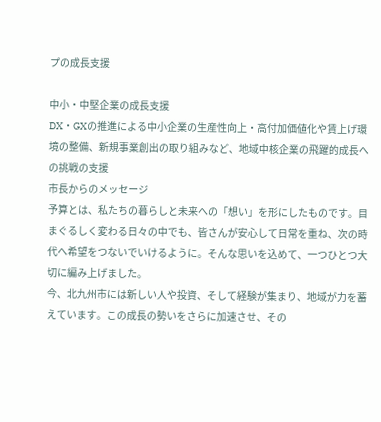プの成長支援

中小・中堅企業の成長支援
DX・GXの推進による中小企業の生産性向上・高付加価値化や賃上げ環境の整備、新規事業創出の取り組みなど、地域中核企業の飛躍的成長への挑戦の支援
市長からのメッセージ
予算とは、私たちの暮らしと未来への「想い」を形にしたものです。目まぐるしく変わる日々の中でも、皆さんが安心して日常を重ね、次の時代へ希望をつないでいけるように。そんな思いを込めて、一つひとつ大切に編み上げました。
今、北九州市には新しい人や投資、そして経験が集まり、地域が力を蓄えています。この成長の勢いをさらに加速させ、その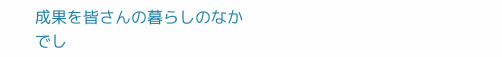成果を皆さんの暮らしのなかでし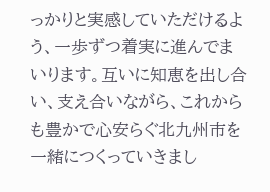っかりと実感していただけるよう、一歩ずつ着実に進んでまいります。互いに知恵を出し合い、支え合いながら、これからも豊かで心安らぐ北九州市を一緒につくっていきまし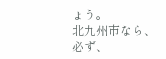ょう。
北九州市なら、必ず、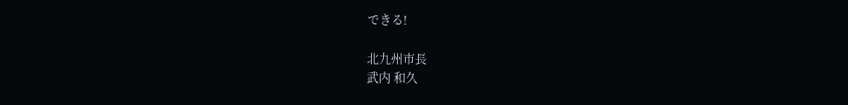できる!

北九州市長
武内 和久